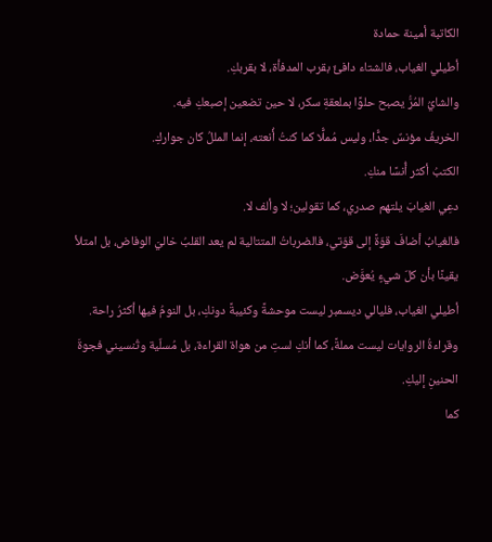الكاتبة أمينة حمادة
أطيلي الغياب، فالشتاء دافئٌ بقرب المدفأة، لا بقربكِ.
والشايُ المُرُّ يصبح حلوًا بملعقةِ سكر، لا حين تضعين إصبعكِ فيه.
الخريفُ مؤنسٌ جدًّا، وليس مُملًّا كما كنتُ أُنعته، إنما المللُ كان جواركِ.
الكتبُ أكثر أُنسًا منكِ.
دعِي الغيابَ يلتهم صدري، كما تقولين؛ لا وألف لا.
فالغيابُ أضافَ قوّةً إلى قوّتي، فالضرباتُ المتتالية لم يعد القلبُ خاليَ الوفاض، بل امتلأ يقينًا بأن كلّ شيءٍ يُعوَّض.
أطيلي الغياب، فليالي ديسمبر ليست موحشةً وكئيبةً دونكِ، بل النومُ فيها أكثرُ راحة.
وقراءةُ الروايات ليست مملةً، كما أنكِ لستِ من هواة القراءة، بل مُسلّية وتُنسيني فجوةَ الحنينِ إليكِ.
كما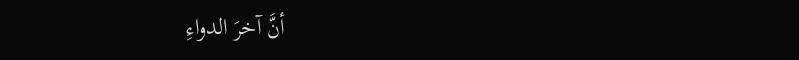أنَّ آخرَ الدواءِ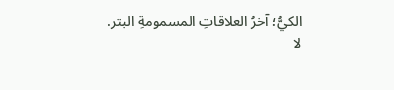الكيُّ؛ آخرُ العلاقاتِ المسمومةِ البتر.
لا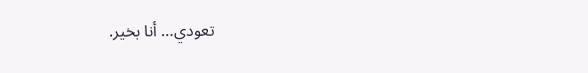تعودي… أنا بخير.